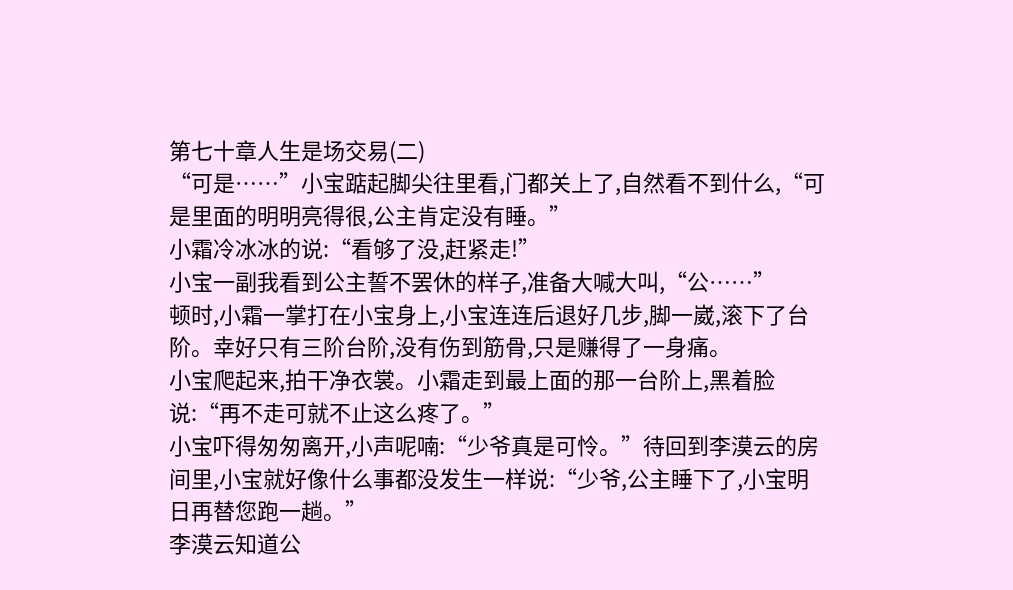第七十章人生是场交易(二)
“可是……”小宝踮起脚尖往里看,门都关上了,自然看不到什么,“可是里面的明明亮得很,公主肯定没有睡。”
小霜冷冰冰的说:“看够了没,赶紧走!”
小宝一副我看到公主誓不罢休的样子,准备大喊大叫,“公……”
顿时,小霜一掌打在小宝身上,小宝连连后退好几步,脚一崴,滚下了台阶。幸好只有三阶台阶,没有伤到筋骨,只是赚得了一身痛。
小宝爬起来,拍干净衣裳。小霜走到最上面的那一台阶上,黑着脸说:“再不走可就不止这么疼了。”
小宝吓得匆匆离开,小声呢喃:“少爷真是可怜。”待回到李漠云的房间里,小宝就好像什么事都没发生一样说:“少爷,公主睡下了,小宝明日再替您跑一趟。”
李漠云知道公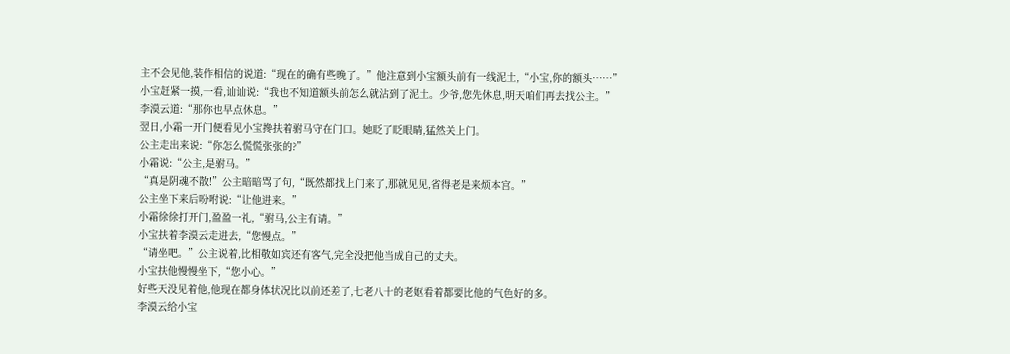主不会见他,装作相信的说道:“现在的确有些晚了。”他注意到小宝额头前有一线泥土,“小宝,你的额头……”
小宝赶紧一摸,一看,讪讪说:“我也不知道额头前怎么就沾到了泥土。少爷,您先休息,明天咱们再去找公主。”
李漠云道:“那你也早点休息。”
翌日,小霜一开门便看见小宝搀扶着驸马守在门口。她眨了眨眼睛,猛然关上门。
公主走出来说:“你怎么慌慌张张的?”
小霜说:“公主,是驸马。”
“真是阴魂不散!”公主暗暗骂了句,“既然都找上门来了,那就见见,省得老是来烦本宫。”
公主坐下来后吩咐说:“让他进来。”
小霜徐徐打开门,盈盈一礼,“驸马,公主有请。”
小宝扶着李漠云走进去,“您慢点。”
“请坐吧。”公主说着,比相敬如宾还有客气,完全没把他当成自己的丈夫。
小宝扶他慢慢坐下,“您小心。”
好些天没见着他,他现在都身体状况比以前还差了,七老八十的老妪看着都要比他的气色好的多。
李漠云给小宝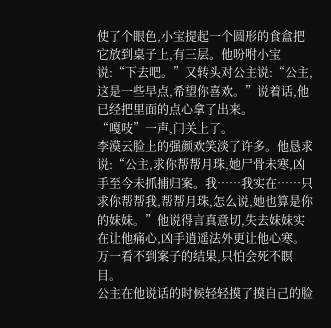使了个眼色,小宝提起一个圆形的食盒把它放到桌子上,有三层。他吩咐小宝说:“下去吧。”又转头对公主说:“公主,这是一些早点,希望你喜欢。”说着话,他已经把里面的点心拿了出来。
“嘎吱”一声,门关上了。
李漠云脸上的强颜欢笑淡了许多。他恳求说:“公主,求你帮帮月珠,她尸骨未寒,凶手至今未抓捕归案。我……我实在……只求你帮帮我,帮帮月珠,怎么说,她也算是你的妹妹。”他说得言真意切,失去妹妹实在让他痛心,凶手逍遥法外更让他心寒。万一看不到案子的结果,只怕会死不瞑目。
公主在他说话的时候轻轻摸了摸自己的脸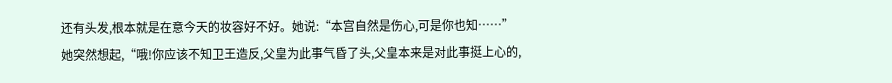还有头发,根本就是在意今天的妆容好不好。她说:“本宫自然是伤心,可是你也知……”她突然想起,“哦!你应该不知卫王造反,父皇为此事气昏了头,父皇本来是对此事挺上心的,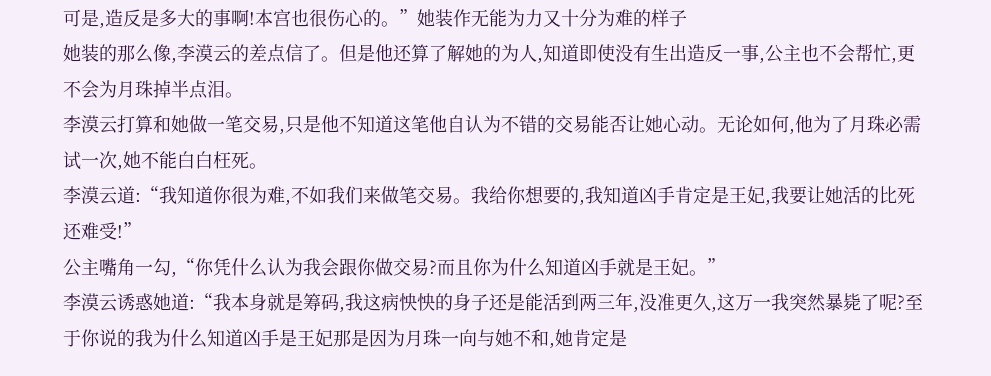可是,造反是多大的事啊!本宫也很伤心的。”她装作无能为力又十分为难的样子
她装的那么像,李漠云的差点信了。但是他还算了解她的为人,知道即使没有生出造反一事,公主也不会帮忙,更不会为月珠掉半点泪。
李漠云打算和她做一笔交易,只是他不知道这笔他自认为不错的交易能否让她心动。无论如何,他为了月珠必需试一次,她不能白白枉死。
李漠云道:“我知道你很为难,不如我们来做笔交易。我给你想要的,我知道凶手肯定是王妃,我要让她活的比死还难受!”
公主嘴角一勾,“你凭什么认为我会跟你做交易?而且你为什么知道凶手就是王妃。”
李漠云诱惑她道:“我本身就是筹码,我这病怏怏的身子还是能活到两三年,没准更久,这万一我突然暴毙了呢?至于你说的我为什么知道凶手是王妃那是因为月珠一向与她不和,她肯定是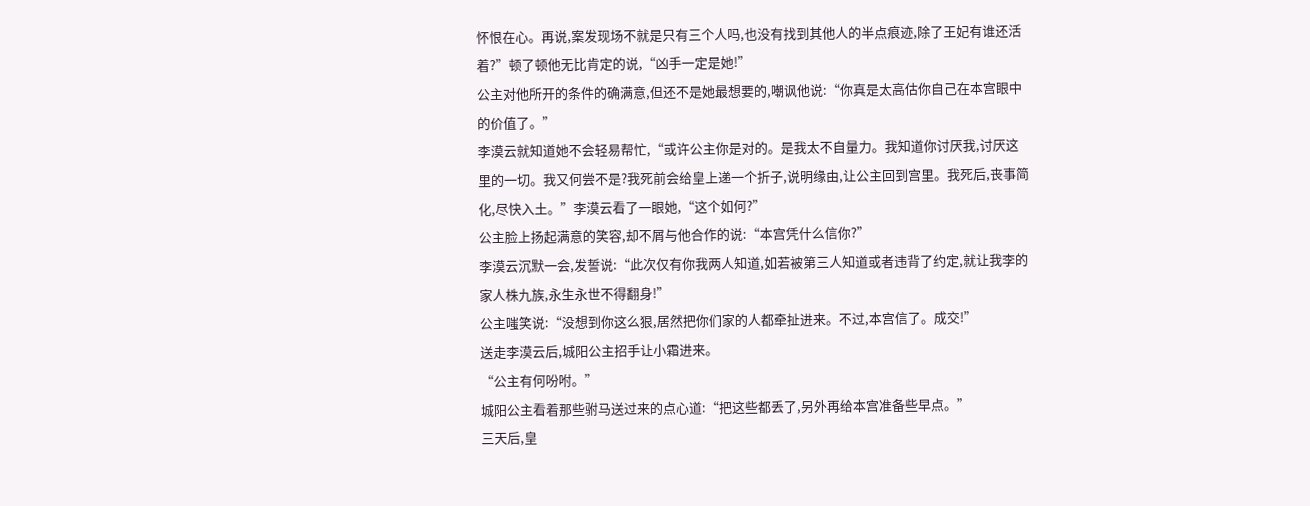怀恨在心。再说,案发现场不就是只有三个人吗,也没有找到其他人的半点痕迹,除了王妃有谁还活着?”顿了顿他无比肯定的说,“凶手一定是她!”
公主对他所开的条件的确满意,但还不是她最想要的,嘲讽他说:“你真是太高估你自己在本宫眼中的价值了。”
李漠云就知道她不会轻易帮忙,“或许公主你是对的。是我太不自量力。我知道你讨厌我,讨厌这里的一切。我又何尝不是?我死前会给皇上递一个折子,说明缘由,让公主回到宫里。我死后,丧事简化,尽快入土。”李漠云看了一眼她,“这个如何?”
公主脸上扬起满意的笑容,却不屑与他合作的说:“本宫凭什么信你?”
李漠云沉默一会,发誓说:“此次仅有你我两人知道,如若被第三人知道或者违背了约定,就让我李的家人株九族,永生永世不得翻身!”
公主嗤笑说:“没想到你这么狠,居然把你们家的人都牵扯进来。不过,本宫信了。成交!”
送走李漠云后,城阳公主招手让小霜进来。
“公主有何吩咐。”
城阳公主看着那些驸马送过来的点心道:“把这些都丢了,另外再给本宫准备些早点。”
三天后,皇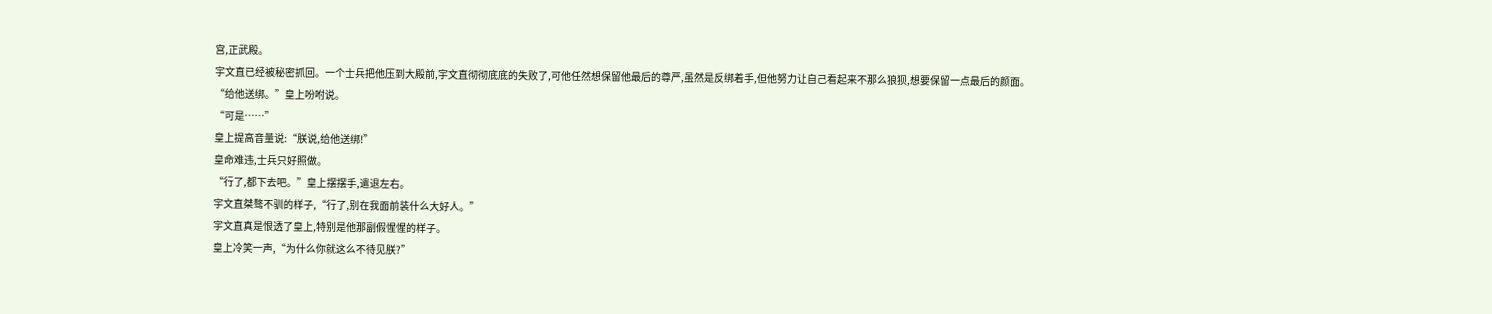宫,正武殿。
宇文直已经被秘密抓回。一个士兵把他压到大殿前,宇文直彻彻底底的失败了,可他任然想保留他最后的尊严,虽然是反绑着手,但他努力让自己看起来不那么狼狈,想要保留一点最后的颜面。
“给他送绑。”皇上吩咐说。
“可是……”
皇上提高音量说:“朕说,给他送绑!”
皇命难违,士兵只好照做。
“行了,都下去吧。”皇上摆摆手,遣退左右。
宇文直桀骜不驯的样子,“行了,别在我面前装什么大好人。”
宇文直真是恨透了皇上,特别是他那副假惺惺的样子。
皇上冷笑一声,“为什么你就这么不待见朕?”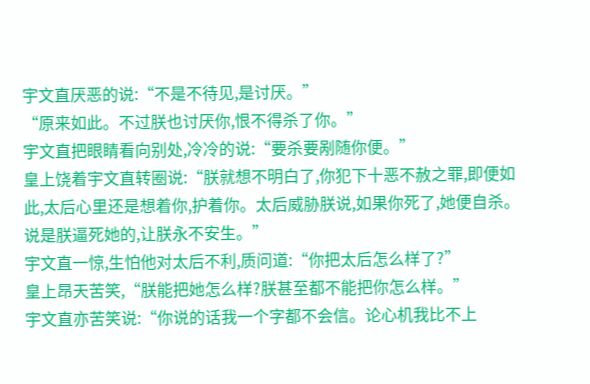宇文直厌恶的说:“不是不待见,是讨厌。”
“原来如此。不过朕也讨厌你,恨不得杀了你。”
宇文直把眼睛看向别处,冷冷的说:“要杀要剐随你便。”
皇上饶着宇文直转圈说:“朕就想不明白了,你犯下十恶不赦之罪,即便如此,太后心里还是想着你,护着你。太后威胁朕说,如果你死了,她便自杀。说是朕逼死她的,让朕永不安生。”
宇文直一惊,生怕他对太后不利,质问道:“你把太后怎么样了?”
皇上昂天苦笑,“朕能把她怎么样?朕甚至都不能把你怎么样。”
宇文直亦苦笑说:“你说的话我一个字都不会信。论心机我比不上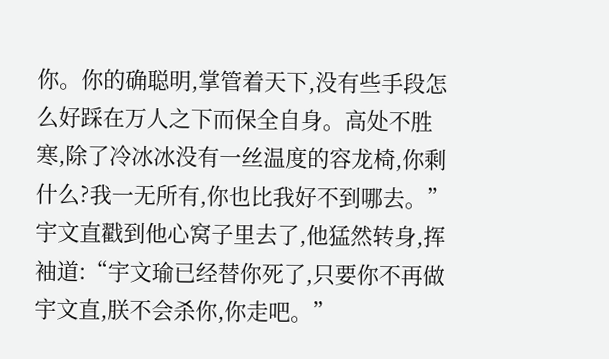你。你的确聪明,掌管着天下,没有些手段怎么好踩在万人之下而保全自身。高处不胜寒,除了冷冰冰没有一丝温度的容龙椅,你剩什么?我一无所有,你也比我好不到哪去。”
宇文直戳到他心窝子里去了,他猛然转身,挥袖道:“宇文瑜已经替你死了,只要你不再做宇文直,朕不会杀你,你走吧。”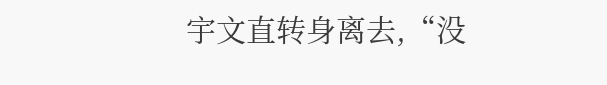宇文直转身离去,“没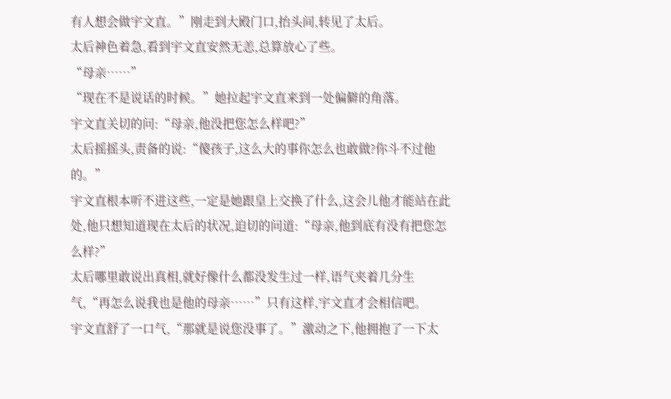有人想会做宇文直。”刚走到大殿门口,抬头间,转见了太后。
太后神色着急,看到宇文直安然无恙,总算放心了些。
“母亲……”
“现在不是说话的时候。”她拉起宇文直来到一处偏僻的角落。
宇文直关切的问:“母亲,他没把您怎么样吧?”
太后摇摇头,责备的说:“傻孩子,这么大的事你怎么也敢做?你斗不过他的。”
宇文直根本听不进这些,一定是她跟皇上交换了什么,这会儿他才能站在此处,他只想知道现在太后的状况,迫切的问道:“母亲,他到底有没有把您怎么样?”
太后哪里敢说出真相,就好像什么都没发生过一样,语气夹着几分生气,“再怎么说我也是他的母亲……”只有这样,宇文直才会相信吧。
宇文直舒了一口气,“那就是说您没事了。”激动之下,他拥抱了一下太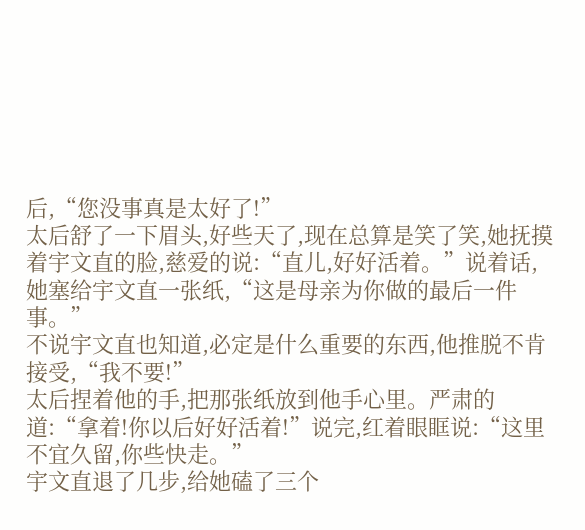后,“您没事真是太好了!”
太后舒了一下眉头,好些天了,现在总算是笑了笑,她抚摸着宇文直的脸,慈爱的说:“直儿,好好活着。”说着话,她塞给宇文直一张纸,“这是母亲为你做的最后一件事。”
不说宇文直也知道,必定是什么重要的东西,他推脱不肯接受,“我不要!”
太后捏着他的手,把那张纸放到他手心里。严肃的道:“拿着!你以后好好活着!”说完,红着眼眶说:“这里不宜久留,你些快走。”
宇文直退了几步,给她磕了三个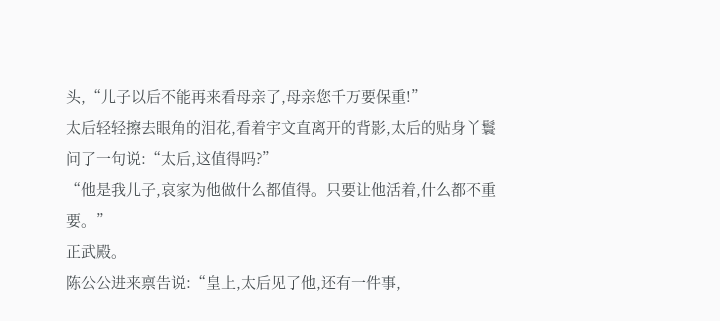头,“儿子以后不能再来看母亲了,母亲您千万要保重!”
太后轻轻擦去眼角的泪花,看着宇文直离开的背影,太后的贴身丫鬟问了一句说:“太后,这值得吗?”
“他是我儿子,哀家为他做什么都值得。只要让他活着,什么都不重要。”
正武殿。
陈公公进来禀告说:“皇上,太后见了他,还有一件事,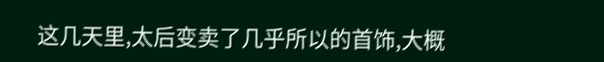这几天里,太后变卖了几乎所以的首饰,大概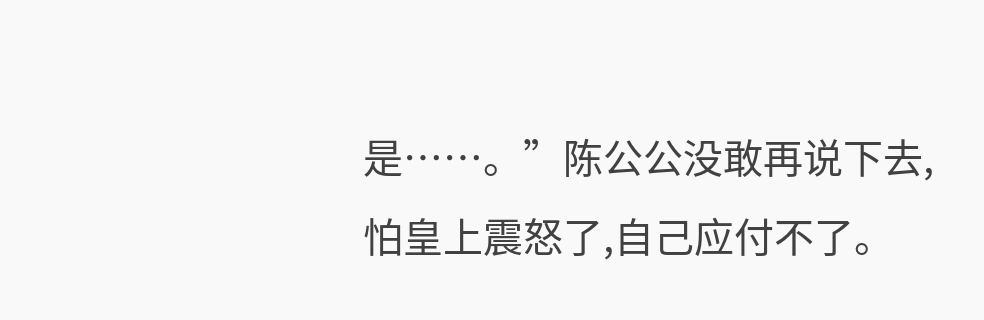是……。”陈公公没敢再说下去,怕皇上震怒了,自己应付不了。